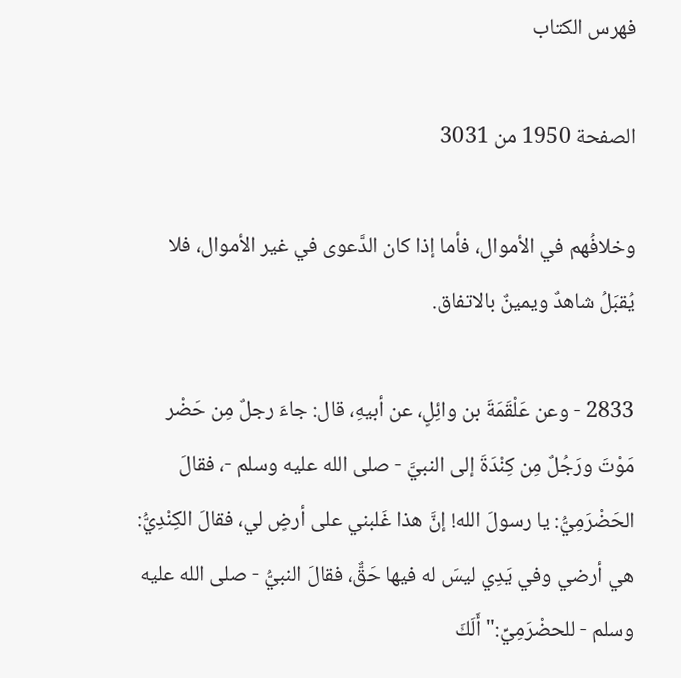فهرس الكتاب

الصفحة 1950 من 3031

وخلافُهم في الأموال، فأما إذا كان الدَّعوى في غير الأموال، فلا يُقبَلُ شاهدٌ ويمينٌ بالاتفاق.

2833 - وعن عَلْقَمَةَ بن وائِلٍ، عن أبيهِ، قال: جاءَ رجلٌ مِن حَضْر مَوْتَ ورَجُلٌ مِن كِنْدَةَ إلى النبيَّ - صلى الله عليه وسلم -، فقالَ الحَضْرَمِيُّ: يا رسولَ الله! إنَّ هذا غَلبني على أرضٍ لي، فقالَ الكِنْدِيُّ: هي أرضي وفي يَدِي ليسَ له فيها حَقٌّ، فقالَ النبيُّ - صلى الله عليه وسلم - للحضْرَمِيِّ:"أَلَكَ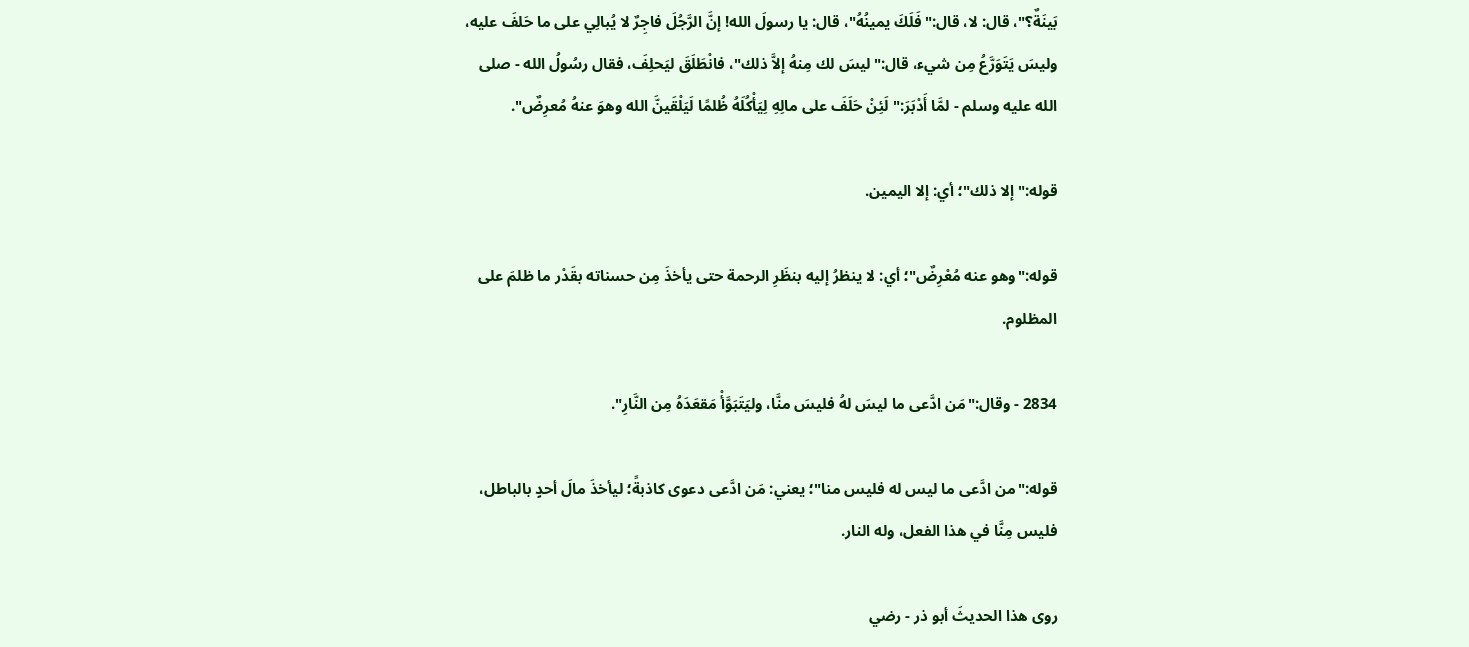بَينَةٌ؟"، قال: لا، قال:"فَلَكَ يمينُهُ"، قال: يا رسولَ الله! إنَّ الرَّجُلَ فاجِرٌ لا يُبالِي على ما حَلفَ عليه، وليسَ يَتَوَرَّعُ مِن شيء، قال:"ليسَ لك مِنهُ إلاَّ ذلك"، فانْطَلَقَ ليَحلِفَ، فقال رسُولُ الله - صلى الله عليه وسلم - لمَّا أَدْبَرَ:"لَئِنْ حَلَفَ على مالِهِ لِيَأْكُلَهُ ظُلمًا لَيَلْقَينَّ الله وهوَ عنهُ مُعرِضٌ".

قوله:"إلا ذلك"؛ أي: إلا اليمين.

قوله:"وهو عنه مُعْرِضٌ"؛ أي: لا ينظرُ إليه بنظَرِ الرحمة حتى يأخذَ مِن حسناته بقَدْر ما ظلمَ على المظلوم.

2834 - وقال:"مَن ادَّعى ما ليسَ لهُ فليسَ منَّا، وليَتَبَوَّأْ مَقعَدَهُ مِن النَّارِ".

قوله:"من ادَّعى ما ليس له فليس منا"؛ يعني: مَن ادَّعى دعوى كاذبةً؛ ليأخذَ مالَ أحدٍ بالباطل، فليس مِنَّا في هذا الفعل، وله النار.

روى هذا الحديثَ أبو ذر - رضي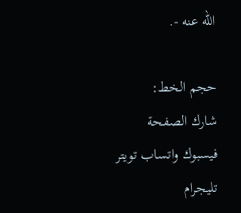الله عنه -.

حجم الخط:
شارك الصفحة
فيسبوك واتساب تويتر تليجرام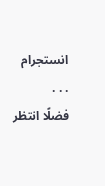انستجرام
. . .
فضلًا انتظر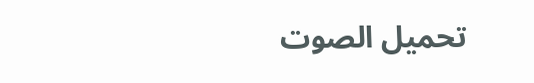تحميل الصوت